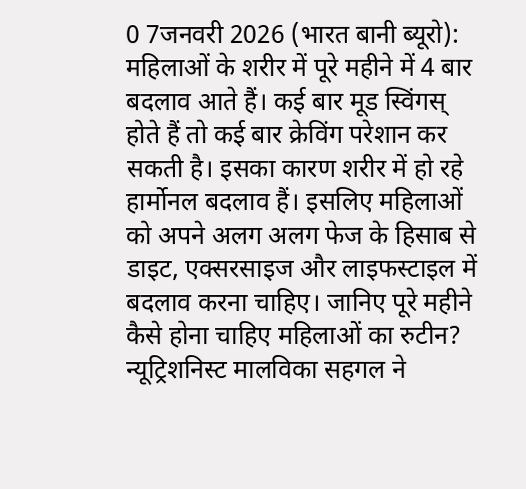0 7जनवरी 2026 (भारत बानी ब्यूरो): महिलाओं के शरीर में पूरे महीने में 4 बार बदलाव आते हैं। कई बार मूड स्विंगस् होते हैं तो कई बार क्रेविंग परेशान कर सकती है। इसका कारण शरीर में हो रहे हार्मोनल बदलाव हैं। इसलिए महिलाओं को अपने अलग अलग फेज के हिसाब से डाइट, एक्सरसाइज और लाइफस्टाइल में बदलाव करना चाहिए। जानिए पूरे महीने कैसे होना चाहिए महिलाओं का रुटीन?
न्यूट्रिशनिस्ट मालविका सहगल ने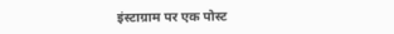इंस्टाग्राम पर एक पोस्ट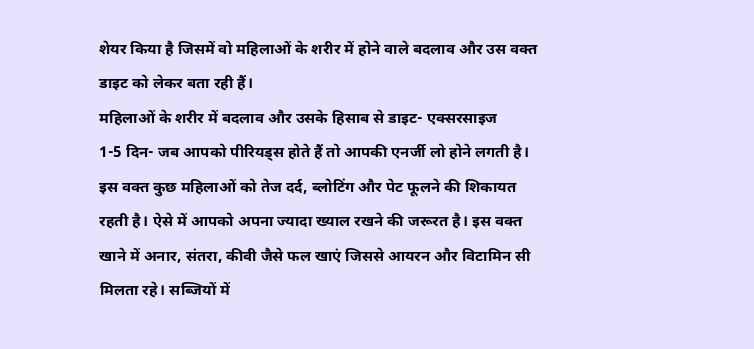शेयर किया है जिसमें वो महिलाओं के शरीर में होने वाले बदलाव और उस वक्त डाइट को लेकर बता रही हैं।
महिलाओं के शरीर में बदलाव और उसके हिसाब से डाइट- एक्सरसाइज
1-5 दिन- जब आपको पीरियड्स होते हैं तो आपकी एनर्जी लो होने लगती है। इस वक्त कुछ महिलाओं को तेज दर्द, ब्लोटिंग और पेट फूलने की शिकायत रहती है। ऐसे में आपको अपना ज्यादा ख्याल रखने की जरूरत है। इस वक्त खाने में अनार, संतरा, कीवी जैसे फल खाएं जिससे आयरन और विटामिन सी मिलता रहे। सब्जियों में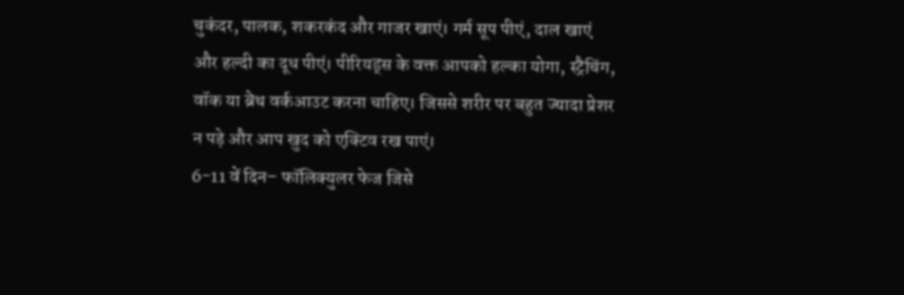चुकंदर, पालक, शकरकंद और गाजर खाएं। गर्म सूप पीएं, दाल खाएं और हल्दी का दूध पीएं। पीरियड्स के वक्त आपको हल्का योगा, स्ट्रैचिंग, वॉक या ब्रेथ वर्कआउट करना चाहिए। जिससे शरीर पर बहुत ज्यादा प्रेशर न पड़े और आप खुद को एक्टिव रख पाएं।
6-11 वें दिन– फॉलिक्युलर फेज जिसे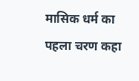मासिक धर्म का पहला चरण कहा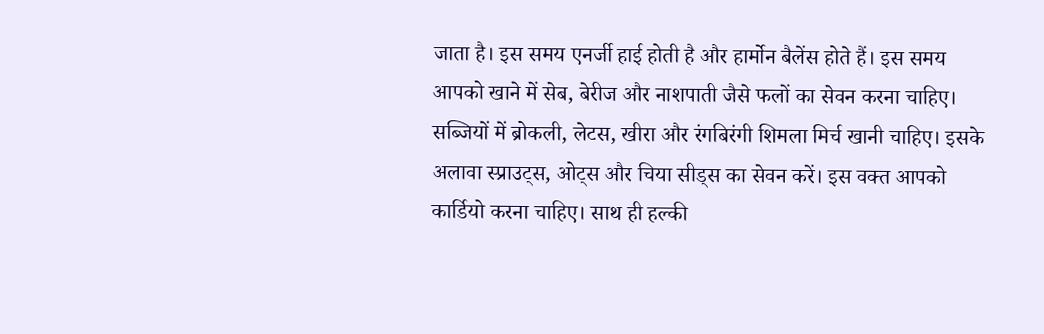जाता है। इस समय एनर्जी हाई होती है और हार्मोन बैलेंस होते हैं। इस समय आपको खाने में सेब, बेरीज और नाशपाती जैसे फलों का सेवन करना चाहिए। सब्जियों में ब्रोकली, लेटस, खीरा और रंगबिरंगी शिमला मिर्च खानी चाहिए। इसके अलावा स्प्राउट्स, ओट्स और चिया सीड्स का सेवन करें। इस वक्त आपको कार्डियो करना चाहिए। साथ ही हल्की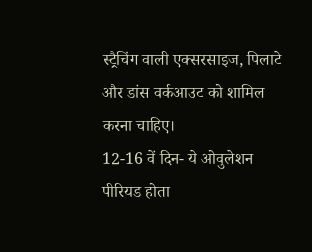स्ट्रैचिंग वाली एक्सरसाइज, पिलाटे और डांस वर्कआउट को शामिल करना चाहिए।
12-16 वें दिन- ये ओवुलेशन पीरियड होता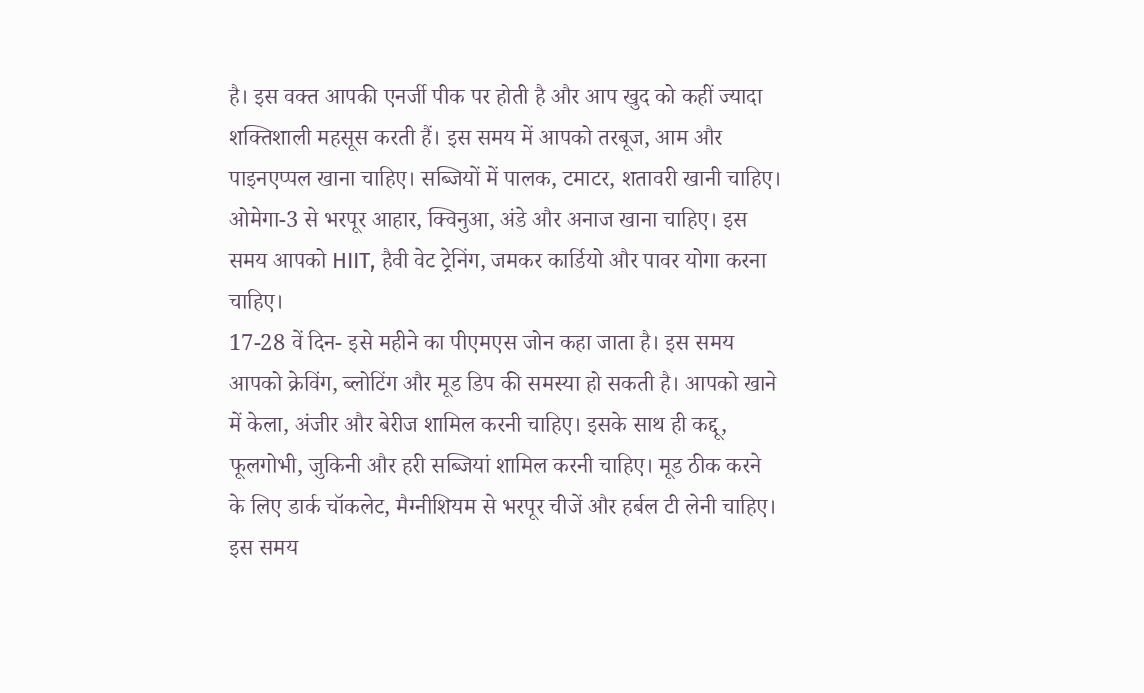है। इस वक्त आपकी एनर्जी पीक पर होती है और आप खुद को कहीं ज्यादा शक्तिशाली महसूस करती हैं। इस समय में आपको तरबूज, आम और पाइनएप्पल खाना चाहिए। सब्जियों में पालक, टमाटर, शतावरी खानी चाहिए। ओमेगा-3 से भरपूर आहार, क्विनुआ, अंडे और अनाज खाना चाहिए। इस समय आपको HIIT, हैवी वेट ट्रेनिंग, जमकर कार्डियो और पावर योगा करना चाहिए।
17-28 वें दिन- इसे महीने का पीएमएस जोन कहा जाता है। इस समय आपको क्रेविंग, ब्लोटिंग और मूड डिप की समस्या हो सकती है। आपको खाने में केला, अंजीर और बेरीज शामिल करनी चाहिए। इसके साथ ही कद्दू, फूलगोभी, जुकिनी और हरी सब्जियां शामिल करनी चाहिए। मूड ठीक करने के लिए डार्क चॉकलेट, मैग्नीशियम से भरपूर चीजें और हर्बल टी लेनी चाहिए। इस समय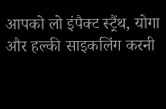आपको लो इंपैक्ट स्ट्रैंथ, योगा और हल्की साइकलिंग करनी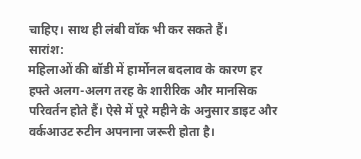चाहिए। साथ ही लंबी वॉक भी कर सकते हैं।
सारांश:
महिलाओं की बॉडी में हार्मोनल बदलाव के कारण हर हफ्ते अलग-अलग तरह के शारीरिक और मानसिक परिवर्तन होते हैं। ऐसे में पूरे महीने के अनुसार डाइट और वर्कआउट रुटीन अपनाना जरूरी होता है।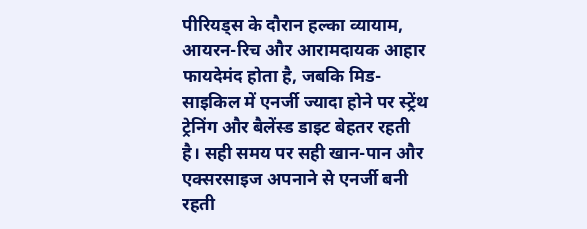पीरियड्स के दौरान हल्का व्यायाम, आयरन-रिच और आरामदायक आहार फायदेमंद होता है, जबकि मिड-साइकिल में एनर्जी ज्यादा होने पर स्ट्रेंथ ट्रेनिंग और बैलेंस्ड डाइट बेहतर रहती है। सही समय पर सही खान-पान और एक्सरसाइज अपनाने से एनर्जी बनी रहती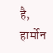है, हार्मोन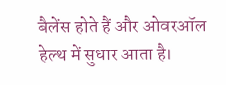बैलेंस होते हैं और ओवरऑल हेल्थ में सुधार आता है।